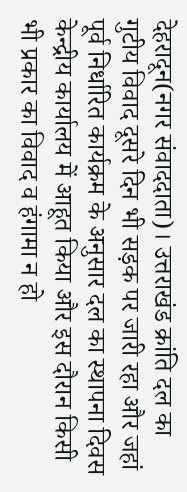देहरादून(नगर संवाददाता)। उत्तराखंड क्रांति दल का गुटीय विवाद दूसरे दिन भी सड़क पर जारी रहा और जहां पूर्व निर्धारित कार्यक्रम के अनुसार दल का स्थापना दिवस केन्द्रीय कार्यालय में आहूत किया और इस दौरान किसी भी प्रकार का विवाद व हंगामा न हो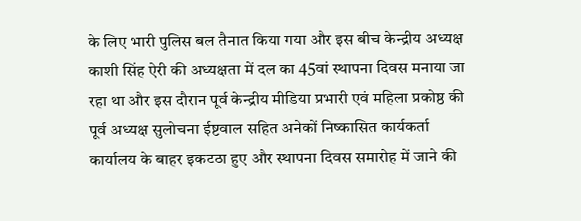के लिए भारी पुलिस बल तैनात किया गया और इस बीच केन्द्रीय अध्यक्ष काशी सिंह ऐरी की अध्यक्षता में दल का 45वां स्थापना दिवस मनाया जा रहा था और इस दौरान पूर्व केन्द्रीय मीडिया प्रभारी एवं महिला प्रकोष्ठ की पूर्व अध्यक्ष सुलोचना ईष्टवाल सहित अनेकों निष्कासित कार्यकर्ता कार्यालय के बाहर इकटठा हुए और स्थापना दिवस समारोह में जाने की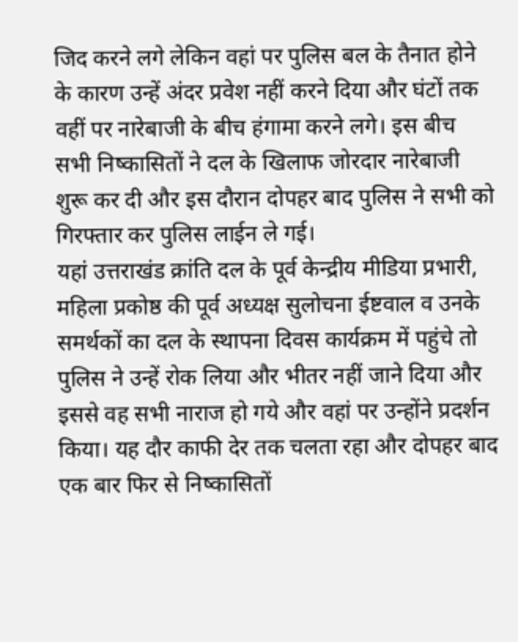जिद करने लगे लेकिन वहां पर पुलिस बल के तैनात होने के कारण उन्हें अंदर प्रवेश नहीं करने दिया और घंटों तक वहीं पर नारेबाजी के बीच हंगामा करने लगे। इस बीच सभी निष्कासितों ने दल के खिलाफ जोरदार नारेबाजी शुरू कर दी और इस दौरान दोपहर बाद पुलिस ने सभी को गिरफ्तार कर पुलिस लाईन ले गई।
यहां उत्तराखंड क्रांति दल के पूर्व केन्द्रीय मीडिया प्रभारी, महिला प्रकोष्ठ की पूर्व अध्यक्ष सुलोचना ईष्टवाल व उनके समर्थकों का दल के स्थापना दिवस कार्यक्रम में पहुंचे तो पुलिस ने उन्हें रोक लिया और भीतर नहीं जाने दिया और इससे वह सभी नाराज हो गये और वहां पर उन्होंने प्रदर्शन किया। यह दौर काफी देर तक चलता रहा और दोपहर बाद एक बार फिर से निष्कासितों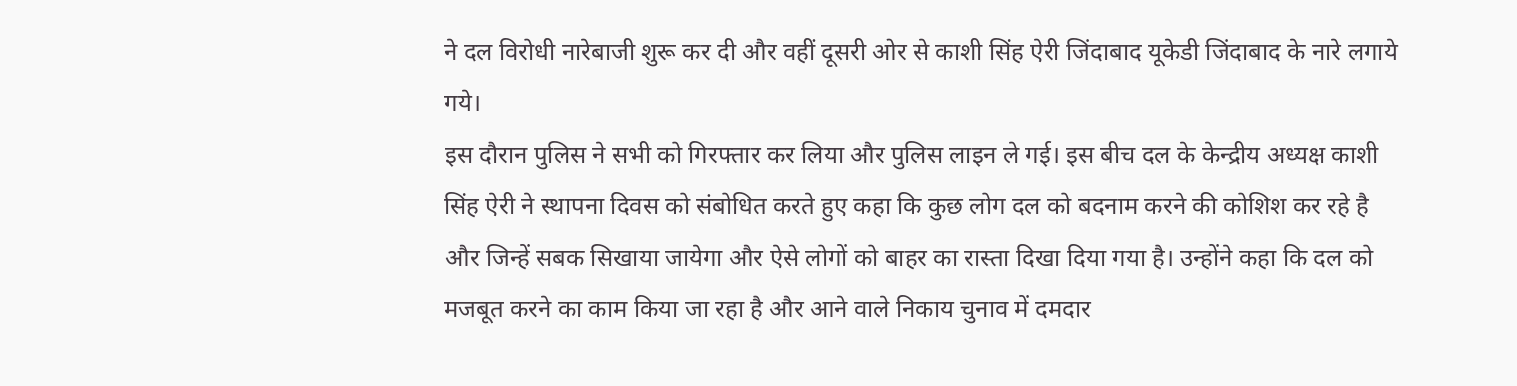ने दल विरोधी नारेबाजी शुरू कर दी और वहीं दूसरी ओर से काशी सिंह ऐरी जिंदाबाद यूकेडी जिंदाबाद के नारे लगाये गये।
इस दौरान पुलिस ने सभी को गिरफ्तार कर लिया और पुलिस लाइन ले गई। इस बीच दल के केन्द्रीय अध्यक्ष काशी सिंह ऐरी ने स्थापना दिवस को संबोधित करते हुए कहा कि कुछ लोग दल को बदनाम करने की कोशिश कर रहे है और जिन्हें सबक सिखाया जायेगा और ऐसे लोगों को बाहर का रास्ता दिखा दिया गया है। उन्होंने कहा कि दल को मजबूत करने का काम किया जा रहा है और आने वाले निकाय चुनाव में दमदार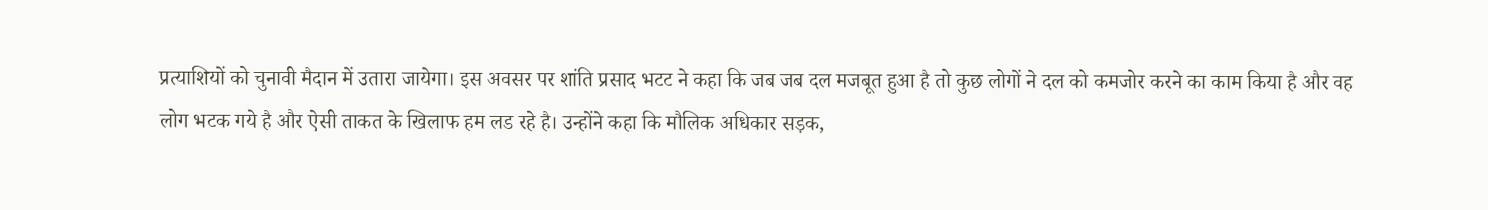प्रत्याशियों को चुनावी मैदान में उतारा जायेगा। इस अवसर पर शांति प्रसाद भटट ने कहा कि जब जब दल मजबूत हुआ है तो कुछ लोगों ने दल को कमजोर करने का काम किया है और वह लोग भटक गये है और ऐसी ताकत के खिलाफ हम लड रहे है। उन्होंने कहा कि मौलिक अधिकार सड़क,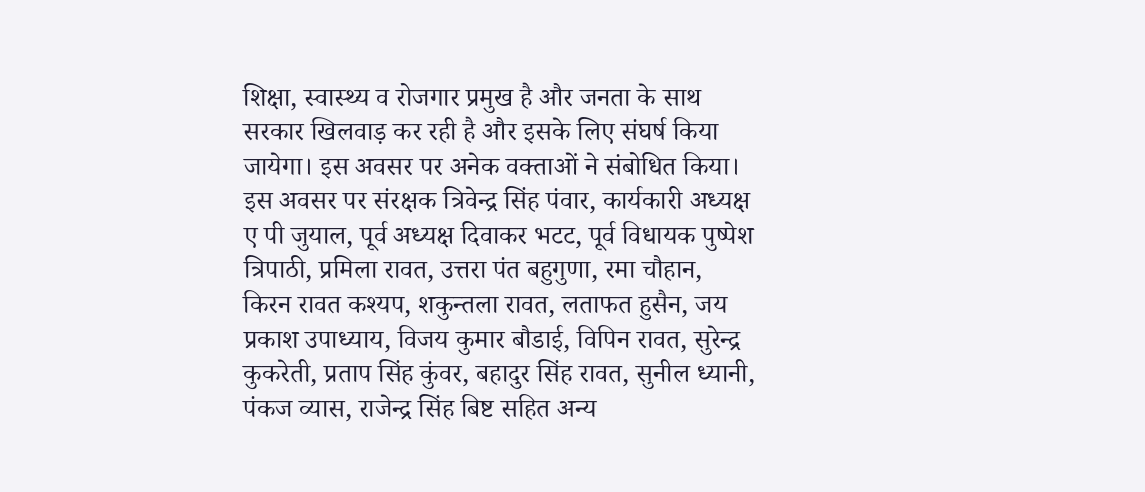शिक्षा, स्वास्थ्य व रोजगार प्रमुख है और जनता के साथ सरकार खिलवाड़ कर रही है और इसके लिए संघर्ष किया जायेगा। इस अवसर पर अनेक वक्ताओं ने संबोधित किया। इस अवसर पर संरक्षक त्रिवेन्द्र सिंह पंवार, कार्यकारी अध्यक्ष ए पी जुयाल, पूर्व अध्यक्ष दिवाकर भटट, पूर्व विधायक पुष्पेश त्रिपाठी, प्रमिला रावत, उत्तरा पंत बहुगुणा, रमा चौहान, किरन रावत कश्यप, शकुन्तला रावत, लताफत हुसैन, जय प्रकाश उपाध्याय, विजय कुमार बौडाई, विपिन रावत, सुरेन्द्र कुकरेती, प्रताप सिंह कुंवर, बहादुर सिंह रावत, सुनील ध्यानी, पंकज व्यास, राजेन्द्र सिंह बिष्ट सहित अन्य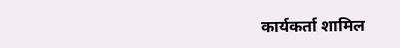कार्यकर्ता शामिल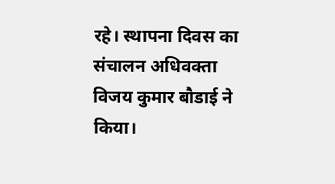रहे। स्थापना दिवस का संचालन अधिवक्ता विजय कुमार बौडाई ने किया।